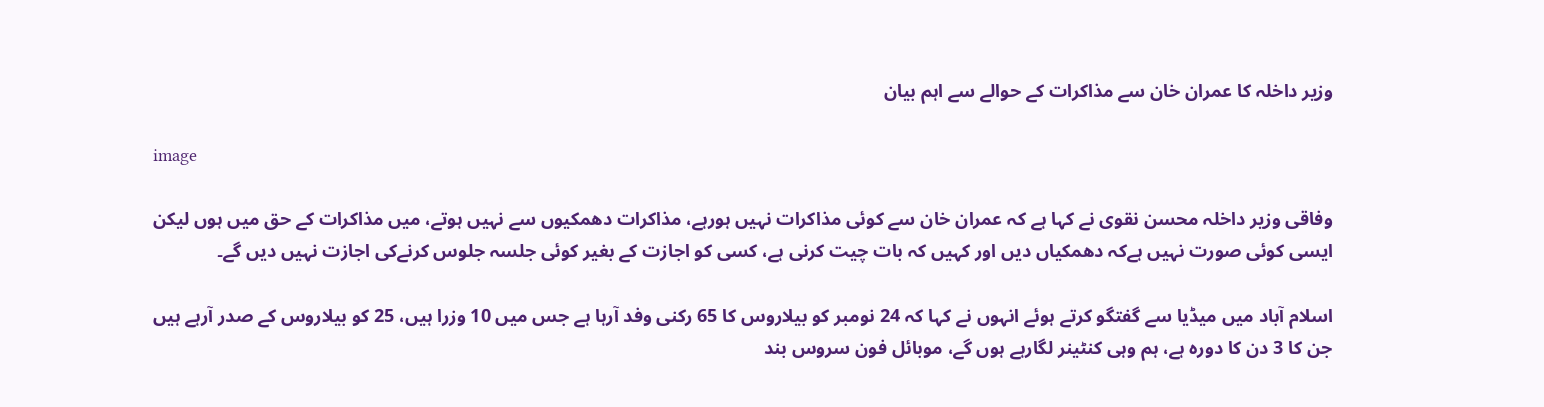وزیر داخلہ کا عمران خان سے مذاکرات کے حوالے سے اہم بیان

image

وفاقی وزیر داخلہ محسن نقوی نے کہا ہے کہ عمران خان سے کوئی مذاکرات نہیں ہورہے، مذاکرات دھمکیوں سے نہیں ہوتے، میں مذاکرات کے حق میں ہوں لیکن ایسی کوئی صورت نہیں ہےکہ دھمکیاں دیں اور کہیں کہ بات چیت کرنی ہے، کسی کو اجازت کے بغیر کوئی جلسہ جلوس کرنےکی اجازت نہیں دیں گے۔

اسلام آباد میں میڈیا سے گفتگو کرتے ہوئے انہوں نے کہا کہ 24 نومبر کو بیلاروس کا 65 رکنی وفد آرہا ہے جس میں 10 وزرا ہیں، 25 کو بیلاروس کے صدر آرہے ہیں جن کا 3 دن کا دورہ ہے، ہم وہی کنٹینر لگارہے ہوں گے، موبائل فون سروس بند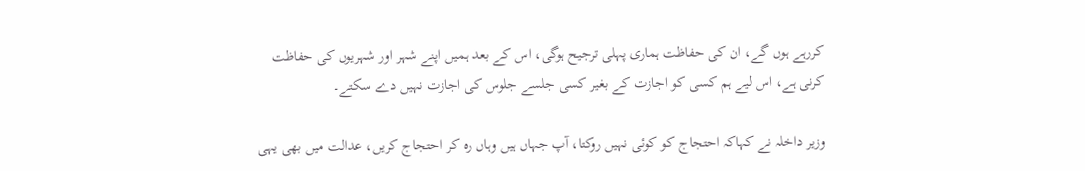کررہے ہوں گے، ان کی حفاظت ہماری پہلی ترجیح ہوگی، اس کے بعد ہمیں اپنے شہر اور شہریوں کی حفاظت کرنی ہے، اس لیے ہم کسی کو اجازت کے بغیر کسی جلسے جلوس کی اجازت نہیں دے سکتے۔

وزیر داخلہ نے کہاکہ احتجاج کو کوئی نہیں روکتا، آپ جہاں ہیں وہاں رہ کر احتجاج کریں، عدالت میں بھی یہی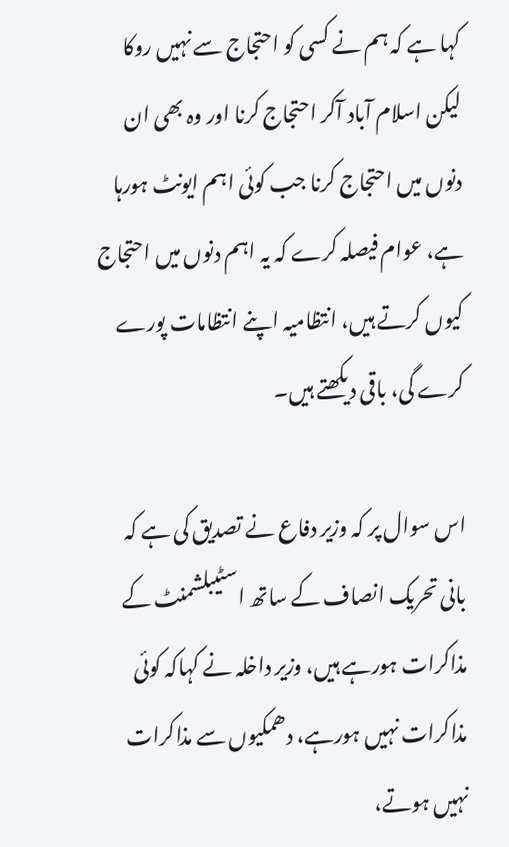کہا ہے کہ ہم نے کسی کو احتجاج سے نہیں روکا لیکن اسلام آباد آکر احتجاج کرنا اور وہ بھی ان دنوں میں احتجاج کرنا جب کوئی اہم ایونٹ ہورہا ہے، عوام فیصلہ کرے کہ یہ اہم دنوں میں احتجاج کیوں کرتے ہیں، انتظامیہ اپنے انتظامات پورے کرے گی، باقی دیکھتے ہیں۔

اس سوال پر کہ وزیر دفاع نے تصدیق کی ہے کہ بانی تحریک انصاف کے ساتھ اسٹیبلشمنٹ کے مذاکرات ہورہے ہیں، وزیر داخلہ نے کہاکہ کوئی مذاکرات نہیں ہورہے، دھمکیوں سے مذاکرات نہیں ہوتے،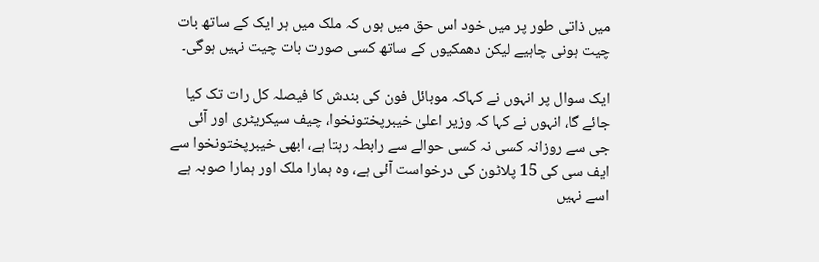میں ذاتی طور پر میں خود اس حق میں ہوں کہ ملک میں ہر ایک کے ساتھ بات چیت ہونی چاہیے لیکن دھمکیوں کے ساتھ کسی صورت بات چیت نہیں ہوگی۔

ایک سوال پر انہوں نے کہاکہ موبائل فون کی بندش کا فیصلہ کل رات تک کیا جائے گا، انہوں نے کہا کہ وزیر اعلیٰ خیبرپختونخوا، چیف سیکریٹری اور آئی جی سے روزانہ کسی نہ کسی حوالے سے رابطہ رہتا ہے، ابھی خیبرپختونخوا سے ایف سی کی 15 پلاٹون کی درخواست آئی ہے، وہ ہمارا ملک اور ہمارا صوبہ ہے اسے نہیں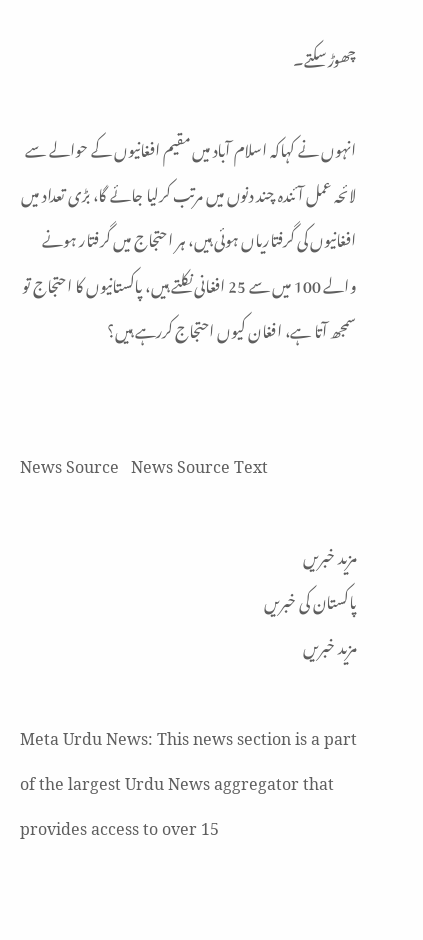چھوڑ سکتے۔

انہوں نے کہاکہ اسلام آباد میں مقیم افغانیوں کے حوالے سے لائحہ عمل آئندہ چند دنوں میں مرتب کرلیا جائے گا، بڑی تعداد میں افغانیوں کی گرفتاریاں ہوئی ہیں، ہر احتجاج میں گرفتار ہونے والے 100 میں سے 25 افغانی نکلتے ہیں، پاکستانیوں کا احتجاج تو سمجھ آتا ہے، افغان کیوں احتجاج کررہے ہیں؟


News Source   News Source Text

مزید خبریں
پاکستان کی خبریں
مزید خبریں

Meta Urdu News: This news section is a part of the largest Urdu News aggregator that provides access to over 15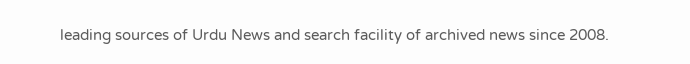leading sources of Urdu News and search facility of archived news since 2008.